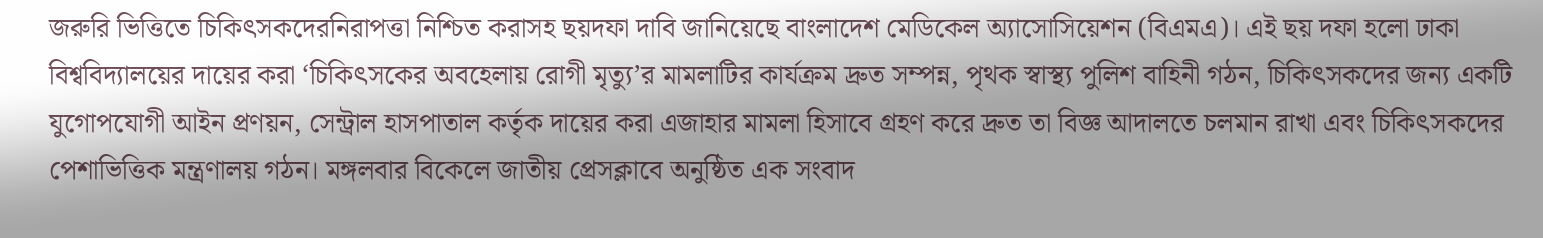জরুরি ভিত্তিতে চিকিৎসকদেরনিরাপত্তা নিশ্চিত করাসহ ছয়দফা দাবি জানিয়েছে বাংলাদেশ মেডিকেল অ্যাসোসিয়েশন (বিএমএ)। এই ছয় দফা হলো ঢাকা বিশ্ববিদ্যালয়ের দায়ের করা ‘চিকিৎসকের অবহেলায় রোগী মৃত্যু’র মামলাটির কার্যক্রম দ্রুত সম্পন্ন, পৃথক স্বাস্থ্য পুলিশ বাহিনী গঠন, চিকিৎসকদের জন্য একটি যুগোপযোগী আইন প্রণয়ন, সেন্ট্রাল হাসপাতাল কর্তৃক দায়ের করা এজাহার মামলা হিসাবে গ্রহণ করে দ্রুত তা বিজ্ঞ আদালতে চলমান রাখা এবং চিকিৎসকদের পেশাভিত্তিক মন্ত্রণালয় গঠন। মঙ্গলবার বিকেলে জাতীয় প্রেসক্লাবে অনুষ্ঠিত এক সংবাদ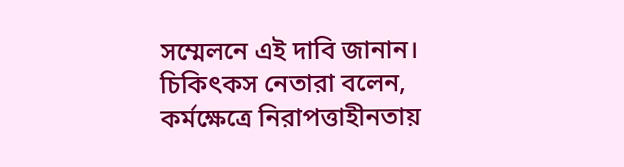সম্মেলনে এই দাবি জানান।
চিকিৎকস নেতারা বলেন, কর্মক্ষেত্রে নিরাপত্তাহীনতায়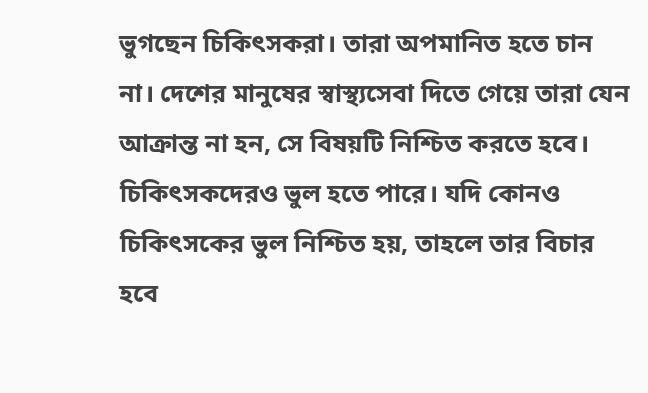ভুগছেন চিকিৎসকরা। তারা অপমানিত হতে চান না। দেশের মানুষের স্বাস্থ্যসেবা দিতে গেয়ে তারা যেন আক্রান্ত না হন, সে বিষয়টি নিশ্চিত করতে হবে। চিকিৎসকদেরও ভুল হতে পারে। যদি কোনও চিকিৎসকের ভুল নিশ্চিত হয়, তাহলে তার বিচার হবে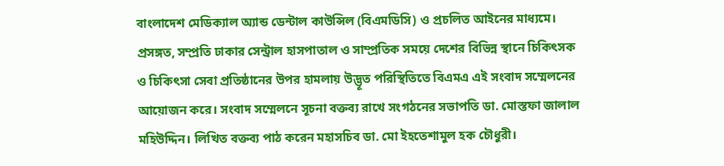বাংলাদেশ মেডিক্যাল অ্যান্ড ডেন্টাল কাউন্সিল (বিএমডিসি) ও প্রচলিত আইনের মাধ্যমে।
প্রসঙ্গত, সম্প্রতি ঢাকার সেন্ট্রাল হাসপাতাল ও সাম্প্রতিক সময়ে দেশের বিভিন্ন স্থানে চিকিৎসক ও চিকিৎসা সেবা প্রতিষ্ঠানের উপর হামলায় উদ্ভূত পরিস্থিতিতে বিএমএ এই সংবাদ সম্মেলনের আয়োজন করে। সংবাদ সম্মেলনে সূচনা বক্তব্য রাখে সংগঠনের সভাপতি ডা. মোস্তফা জালাল মহিউদ্দিন। লিখিত বক্তব্য পাঠ করেন মহাসচিব ডা. মো ইহতেশামুল হক চৌধুরী।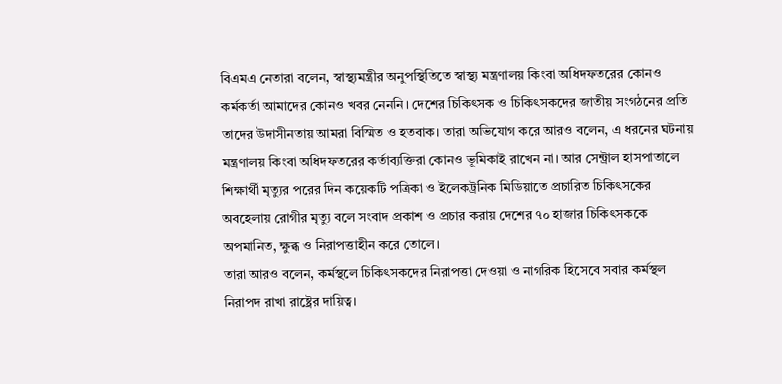বিএমএ নেতারা বলেন, স্বাস্থ্যমন্ত্রীর অনুপস্থিতিতে স্বাস্থ্য মন্ত্রণালয় কিংবা অধিদফতরের কোনও কর্মকর্তা আমাদের কোনও খবর নেননি। দেশের চিকিৎসক ও চিকিৎসকদের জাতীয় সংগঠনের প্রতি তাদের উদাসীনতায় আমরা বিস্মিত ও হতবাক। তারা অভিযোগ করে আরও বলেন, এ ধরনের ঘটনায় মন্ত্রণালয় কিংবা অধিদফতরের কর্তাব্যক্তিরা কোনও ভূমিকাই রাখেন না। আর সেন্ট্রাল হাসপাতালে শিক্ষার্থী মৃত্যুর পরের দিন কয়েকটি পত্রিকা ও ইলেকট্রনিক মিডিয়াতে প্রচারিত চিকিৎসকের অবহেলায় রোগীর মৃত্যু বলে সংবাদ প্রকাশ ও প্রচার করায় দেশের ৭০ হাজার চিকিৎসককে অপমানিত, ক্ষুব্ধ ও নিরাপত্তাহীন করে তোলে।
তারা আরও বলেন, কর্মস্থলে চিকিৎসকদের নিরাপত্তা দেওয়া ও নাগরিক হিসেবে সবার কর্মস্থল নিরাপদ রাখা রাষ্ট্রের দায়িত্ব।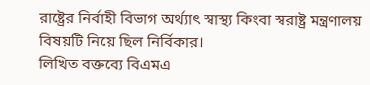রাষ্ট্রের নির্বাহী বিভাগ অর্থ্যাৎ স্বাস্থ্য কিংবা স্বরাষ্ট্র মন্ত্রণালয় বিষয়টি নিয়ে ছিল নির্বিকার।
লিখিত বক্তব্যে বিএমএ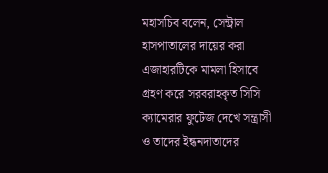মহাসচিব বলেন, সেন্ট্রাল হাসপাতালের দায়ের করা এজাহারটিকে মামলা হিসাবে গ্রহণ করে সরবরাহকৃত সিসি ক্যামেরার ফুটেজ দেখে সন্ত্রাসী ও তাদের ইন্ধনদাতাদের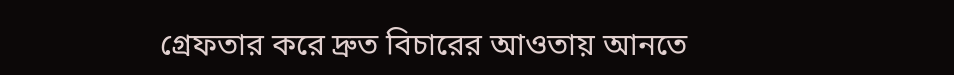গ্রেফতার করে দ্রুত বিচারের আওতায় আনতে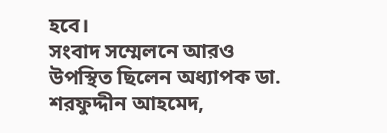হবে।
সংবাদ সম্মেলনে আরও উপস্থিত ছিলেন অধ্যাপক ডা. শরফুদ্দীন আহমেদ,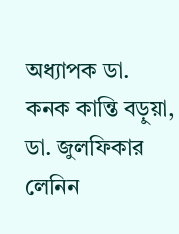অধ্যাপক ডা. কনক কান্তি বড়ুয়া, ডা. জুলফিকার লেনিন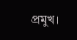প্রমুখ।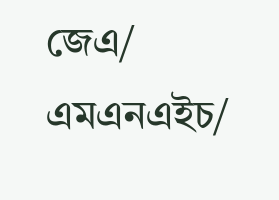জেএ/ এমএনএইচ/